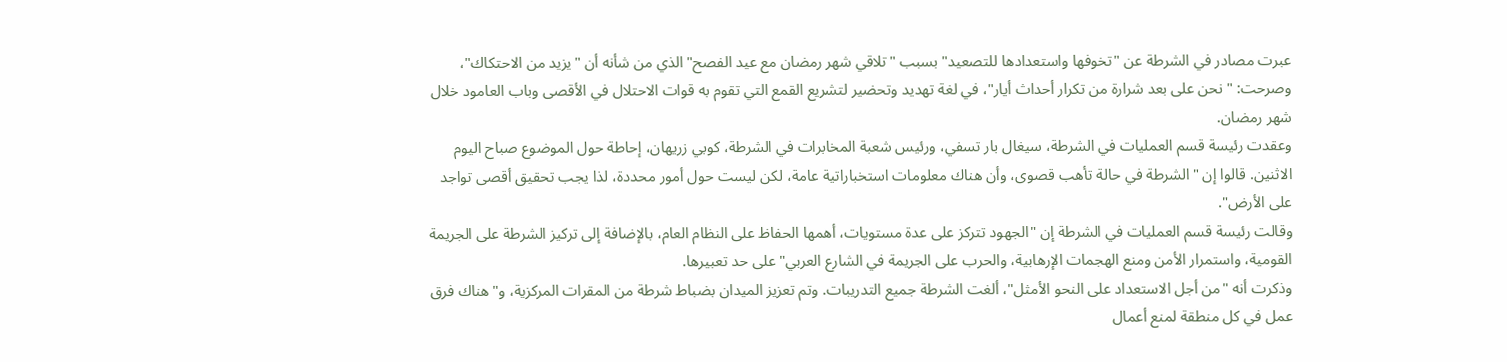عبرت مصادر في الشرطة عن "تخوفها واستعدادها للتصعيد" بسبب "تلاقي شهر رمضان مع عيد الفصح" الذي من شأنه أن "يزيد من الاحتكاك"، وصرحت: "نحن على بعد شرارة من تكرار أحداث أيار"، في لغة تهديد وتحضير لتشريع القمع التي تقوم به قوات الاحتلال في الأقصى وباب العامود خلال شهر رمضان.
وعقدت رئيسة قسم العمليات في الشرطة، سيغال بار تسفي، ورئيس شعبة المخابرات في الشرطة، كوبي زريهان، إحاطة حول الموضوع صباح اليوم الاثنين. قالوا إن "الشرطة في حالة تأهب قصوى، وأن هناك معلومات استخباراتية عامة، لكن ليست حول أمور محددة، لذا يجب تحقيق أقصى تواجد على الأرض".
وقالت رئيسة قسم العمليات في الشرطة إن "الجهود تتركز على عدة مستويات، أهمها الحفاظ على النظام العام، بالإضافة إلى تركيز الشرطة على الجريمة القومية، واستمرار الأمن ومنع الهجمات الإرهابية، والحرب على الجريمة في الشارع العربي" على حد تعبيرها.
وذكرت أنه "من أجل الاستعداد على النحو الأمثل"، ألغت الشرطة جميع التدريبات. وتم تعزيز الميدان بضباط شرطة من المقرات المركزية، و"هناك فرق عمل في كل منطقة لمنع أعمال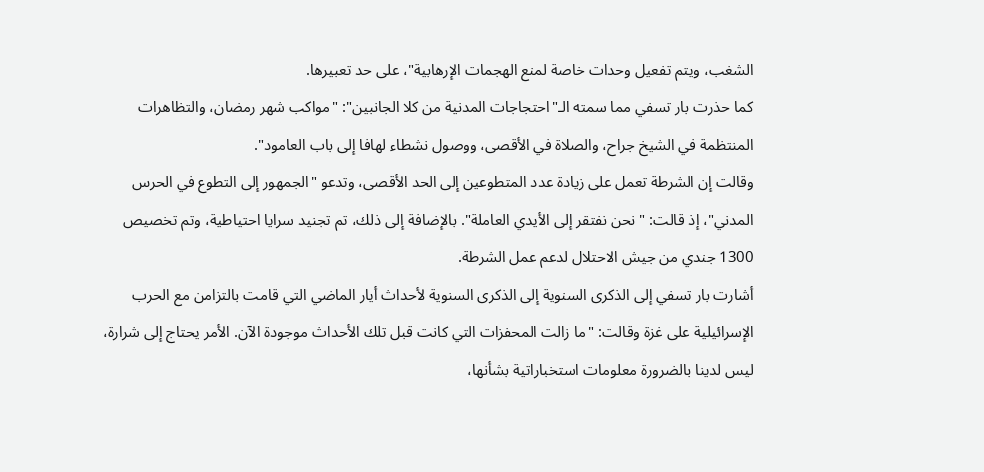الشغب، ويتم تفعيل وحدات خاصة لمنع الهجمات الإرهابية"، على حد تعبيرها.
كما حذرت بار تسفي مما سمته الـ"احتجاجات المدنية من كلا الجانبين": "مواكب شهر رمضان، والتظاهرات المنتظمة في الشيخ جراح، والصلاة في الأقصى، ووصول نشطاء لهافا إلى باب العامود".
وقالت إن الشرطة تعمل على زيادة عدد المتطوعين إلى الحد الأقصى، وتدعو "الجمهور إلى التطوع في الحرس المدني"، إذ قالت: "نحن نفتقر إلى الأيدي العاملة". بالإضافة إلى ذلك، تم تجنيد سرايا احتياطية، وتم تخصيص 1300 جندي من جيش الاحتلال لدعم عمل الشرطة.
أشارت بار تسفي إلى الذكرى السنوية إلى الذكرى السنوية لأحداث أيار الماضي التي قامت بالتزامن مع الحرب الإسرائيلية على غزة وقالت: "ما زالت المحفزات التي كانت قبل تلك الأحداث موجودة الآن. الأمر يحتاج إلى شرارة، ليس لدينا بالضرورة معلومات استخباراتية بشأنها،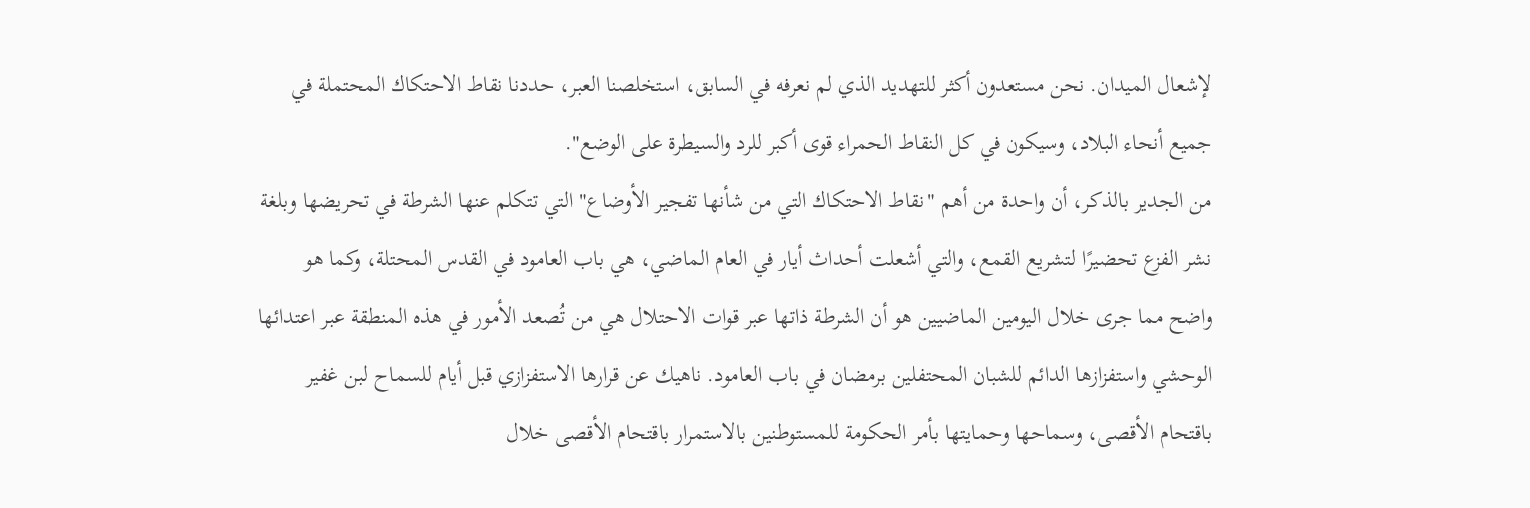لإشعال الميدان. نحن مستعدون أكثر للتهديد الذي لم نعرفه في السابق، استخلصنا العبر، حددنا نقاط الاحتكاك المحتملة في جميع أنحاء البلاد، وسيكون في كل النقاط الحمراء قوى أكبر للرد والسيطرة على الوضع".
من الجدير بالذكر، أن واحدة من أهم "نقاط الاحتكاك التي من شأنها تفجير الأوضاع" التي تتكلم عنها الشرطة في تحريضها وبلغة نشر الفزع تحضيرًا لتشريع القمع، والتي أشعلت أحداث أيار في العام الماضي، هي باب العامود في القدس المحتلة، وكما هو واضح مما جرى خلال اليومين الماضيين هو أن الشرطة ذاتها عبر قوات الاحتلال هي من تُصعد الأمور في هذه المنطقة عبر اعتدائها الوحشي واستفزازها الدائم للشبان المحتفلين برمضان في باب العامود. ناهيك عن قرارها الاستفزازي قبل أيام للسماح لبن غفير باقتحام الأقصى، وسماحها وحمايتها بأمر الحكومة للمستوطنين بالاستمرار باقتحام الأقصى خلال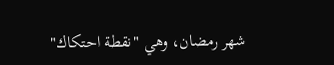شهر رمضان، وهي "نقطة احتكاك"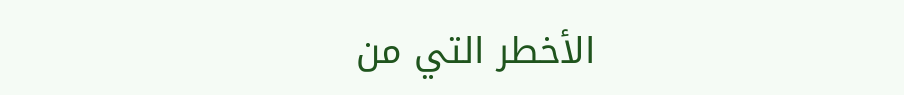الأخطر التي من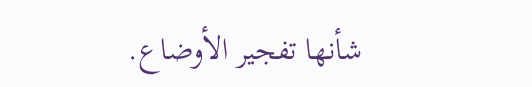شأنها تفجير الأوضاع.